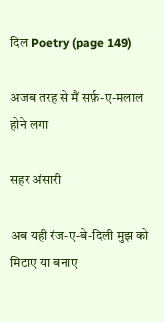दिल Poetry (page 149)

अजब तरह से मैं सर्फ़-ए-मलाल होने लगा

सहर अंसारी

अब यही रंज-ए-बे-दिली मुझ को मिटाए या बनाए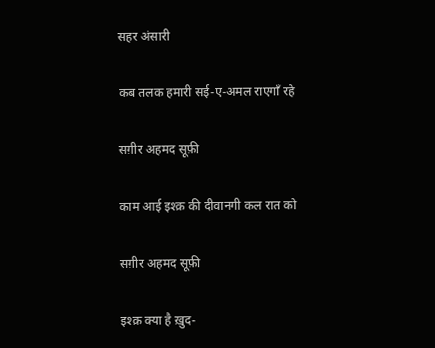सहर अंसारी

कब तलक हमारी सई-ए-अमल राएगाँ रहे

सग़ीर अहमद सूफ़ी

काम आई इश्क़ की दीवानगी कल रात को

सग़ीर अहमद सूफ़ी

इश्क़ क्या है ख़ुद-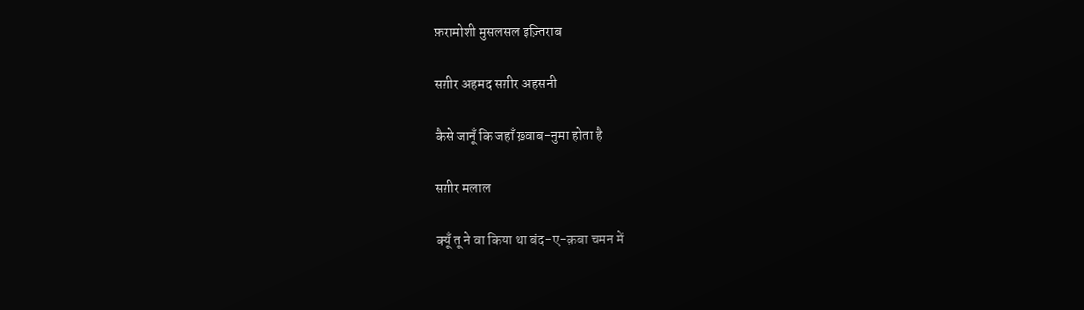फ़रामोशी मुसलसल इज़्तिराब

सग़ीर अहमद सग़ीर अहसनी

कैसे जानूँ कि जहाँ ख़्वाब-नुमा होता है

सग़ीर मलाल

क्यूँ तू ने वा किया था बंद-ए-क़बा चमन में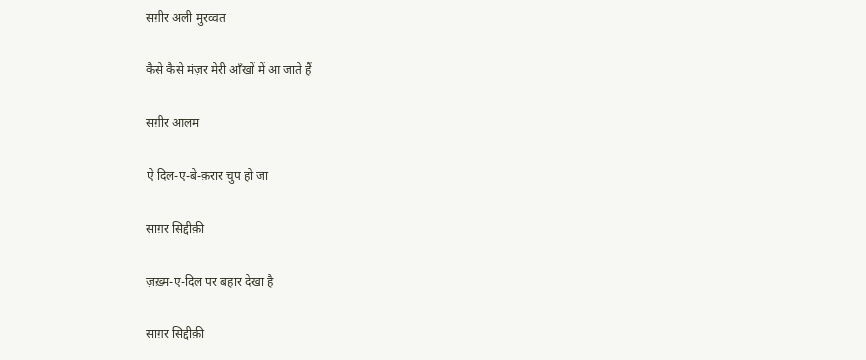सग़ीर अली मुरव्वत

कैसे कैसे मंज़र मेरी आँखों में आ जाते हैं

सग़ीर आलम

ऐ दिल-ए-बे-क़रार चुप हो जा

साग़र सिद्दीक़ी

ज़ख़्म-ए-दिल पर बहार देखा है

साग़र सिद्दीक़ी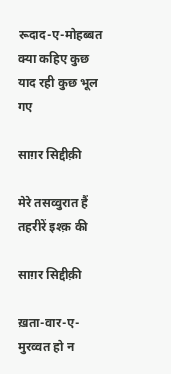रूदाद-ए-मोहब्बत क्या कहिए कुछ याद रही कुछ भूल गए

साग़र सिद्दीक़ी

मेरे तसव्वुरात हैं तहरीरें इश्क़ की

साग़र सिद्दीक़ी

ख़ता-वार-ए-मुरव्वत हो न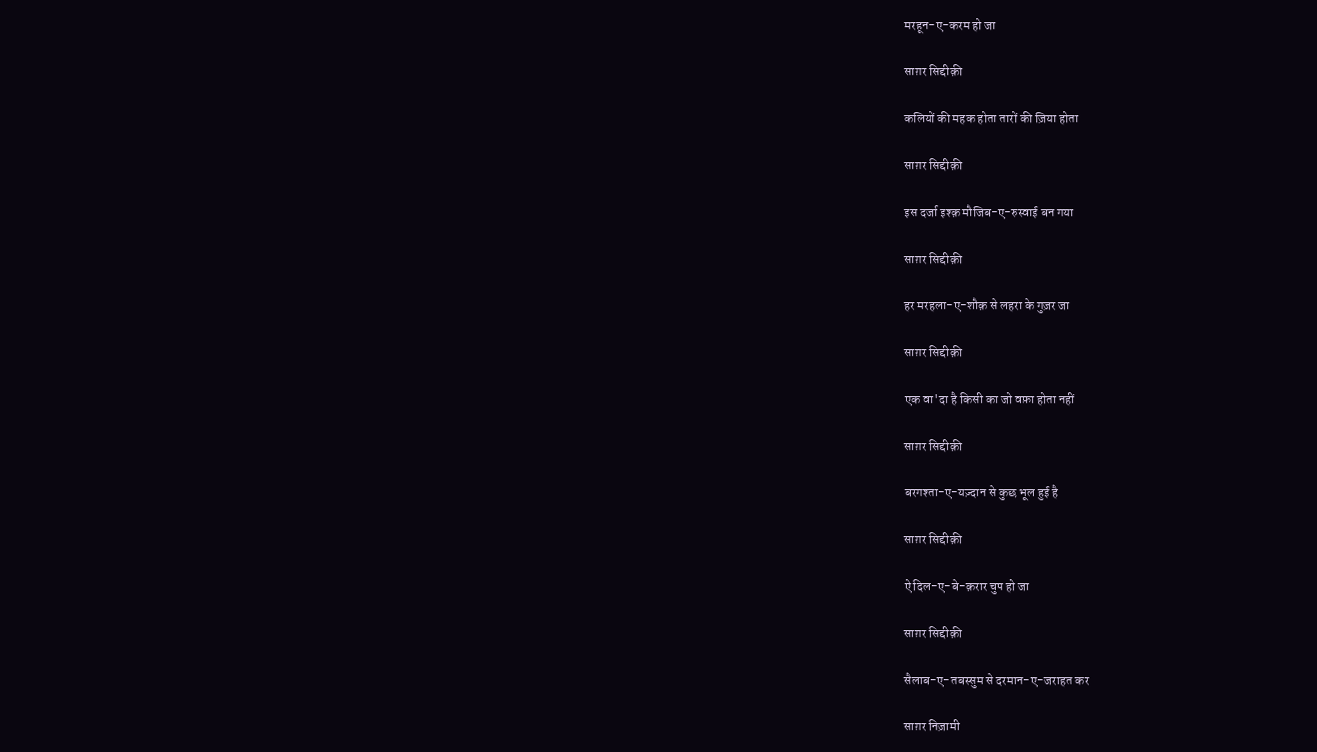मरहून-ए-करम हो जा

साग़र सिद्दीक़ी

कलियों की महक होता तारों की ज़िया होता

साग़र सिद्दीक़ी

इस दर्जा इश्क़ मौजिब-ए-रुस्वाई बन गया

साग़र सिद्दीक़ी

हर मरहला-ए-शौक़ से लहरा के गुज़र जा

साग़र सिद्दीक़ी

एक वा'दा है किसी का जो वफ़ा होता नहीं

साग़र सिद्दीक़ी

बरगश्ता-ए-यज़्दान से कुछ भूल हुई है

साग़र सिद्दीक़ी

ऐ दिल-ए-बे-क़रार चुप हो जा

साग़र सिद्दीक़ी

सैलाब-ए-तबस्सुम से दरमान-ए-जराहत कर

साग़र निज़ामी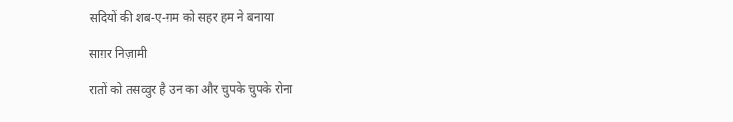सदियों की शब-ए-ग़म को सहर हम ने बनाया

साग़र निज़ामी

रातों को तसव्वुर है उन का और चुपके चुपके रोना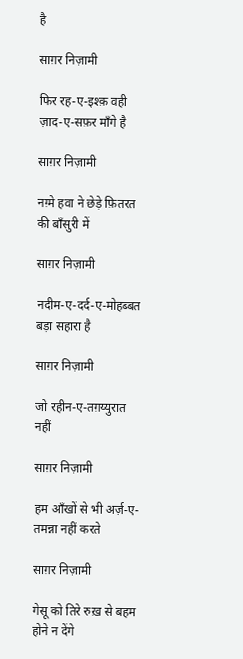है

साग़र निज़ामी

फिर रह-ए-इश्क़ वही ज़ाद-ए-सफ़र माँगे है

साग़र निज़ामी

नग़्मे हवा ने छेड़े फ़ितरत की बाँसुरी में

साग़र निज़ामी

नदीम-ए-दर्द-ए-मोहब्बत बड़ा सहारा है

साग़र निज़ामी

जो रहीन-ए-तग़य्युरात नहीं

साग़र निज़ामी

हम आँखों से भी अर्ज़-ए-तमन्ना नहीं करते

साग़र निज़ामी

गेसू को तिरे रुख़ से बहम होने न देंगे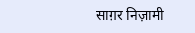साग़र निज़ामी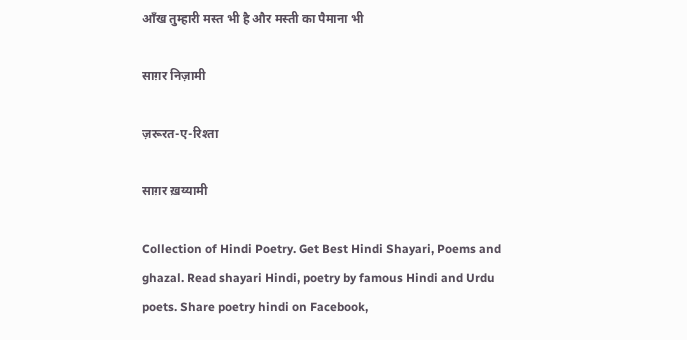आँख तुम्हारी मस्त भी है और मस्ती का पैमाना भी

साग़र निज़ामी

ज़रूरत-ए-रिश्ता

साग़र ख़य्यामी

Collection of Hindi Poetry. Get Best Hindi Shayari, Poems and ghazal. Read shayari Hindi, poetry by famous Hindi and Urdu poets. Share poetry hindi on Facebook,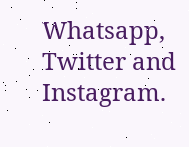Whatsapp, Twitter and Instagram.